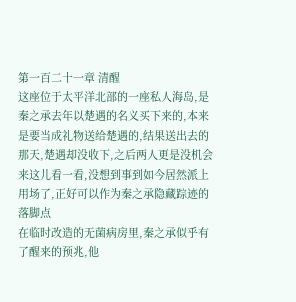第一百二十一章 清醒
这座位于太平洋北部的一座私人海岛,是秦之承去年以楚遇的名义买下来的,本来是要当成礼物送给楚遇的,结果送出去的那天,楚遇却没收下,之后两人更是没机会来这儿看一看,没想到事到如今居然派上用场了,正好可以作为秦之承隐藏踪迹的落脚点
在临时改造的无菌病房里,秦之承似乎有了醒来的预兆,他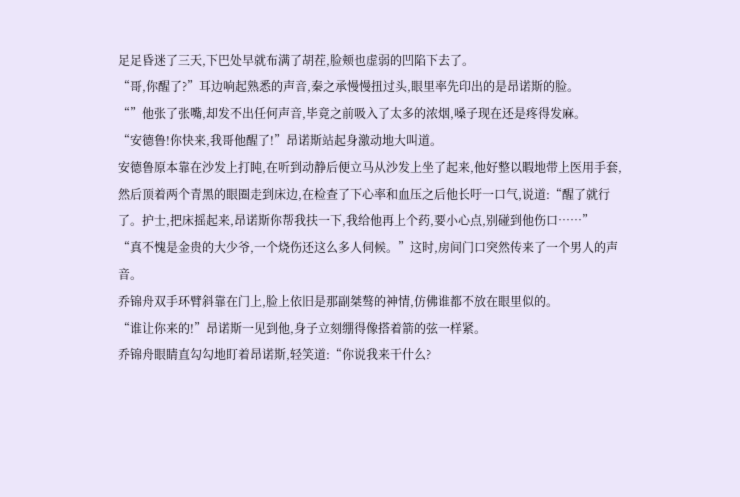足足昏迷了三天,下巴处早就布满了胡茬,脸颊也虚弱的凹陷下去了。
“哥,你醒了?”耳边响起熟悉的声音,秦之承慢慢扭过头,眼里率先印出的是昂诺斯的脸。
“”他张了张嘴,却发不出任何声音,毕竟之前吸入了太多的浓烟,嗓子现在还是疼得发麻。
“安德鲁!你快来,我哥他醒了!”昂诺斯站起身激动地大叫道。
安德鲁原本靠在沙发上打盹,在听到动静后便立马从沙发上坐了起来,他好整以暇地带上医用手套,然后顶着两个青黑的眼圈走到床边,在检查了下心率和血压之后他长吁一口气,说道:“醒了就行了。护士,把床摇起来,昂诺斯你帮我扶一下,我给他再上个药,要小心点,别碰到他伤口……”
“真不愧是金贵的大少爷,一个烧伤还这么多人伺候。”这时,房间门口突然传来了一个男人的声音。
乔锦舟双手环臂斜靠在门上,脸上依旧是那副桀骜的神情,仿佛谁都不放在眼里似的。
“谁让你来的!”昂诺斯一见到他,身子立刻绷得像搭着箭的弦一样紧。
乔锦舟眼睛直勾勾地盯着昂诺斯,轻笑道:“你说我来干什么?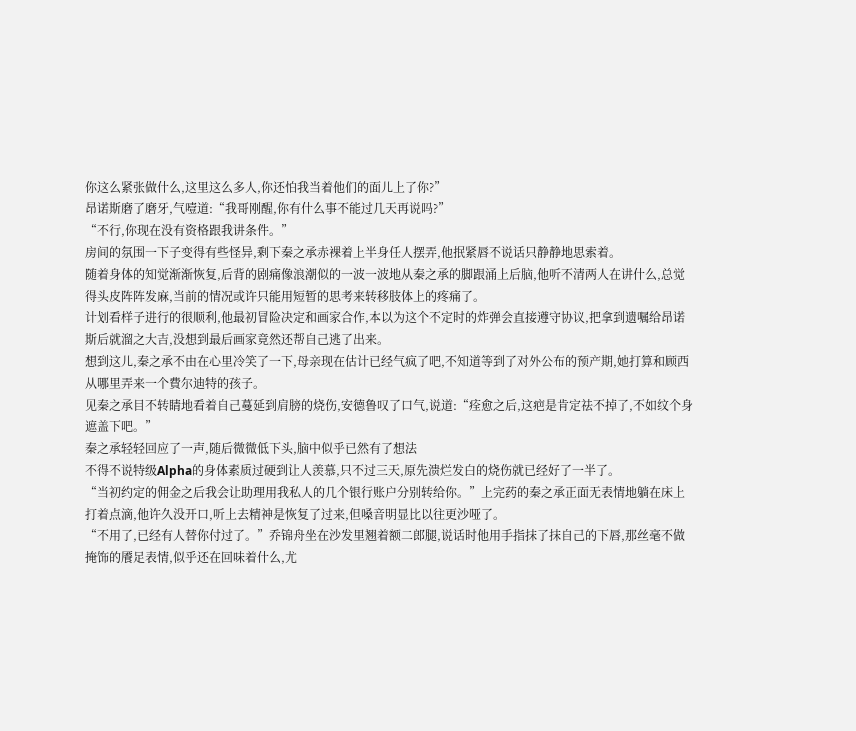你这么紧张做什么,这里这么多人,你还怕我当着他们的面儿上了你?”
昂诺斯磨了磨牙,气噎道:“我哥刚醒,你有什么事不能过几天再说吗?”
“不行,你现在没有资格跟我讲条件。”
房间的氛围一下子变得有些怪异,剩下秦之承赤裸着上半身任人摆弄,他抿紧唇不说话只静静地思索着。
随着身体的知觉渐渐恢复,后背的剧痛像浪潮似的一波一波地从秦之承的脚跟涌上后脑,他听不清两人在讲什么,总觉得头皮阵阵发麻,当前的情况或许只能用短暂的思考来转移肢体上的疼痛了。
计划看样子进行的很顺利,他最初冒险决定和画家合作,本以为这个不定时的炸弹会直接遵守协议,把拿到遗嘱给昂诺斯后就溜之大吉,没想到最后画家竟然还帮自己逃了出来。
想到这儿,秦之承不由在心里冷笑了一下,母亲现在估计已经气疯了吧,不知道等到了对外公布的预产期,她打算和顾西从哪里弄来一个費尔迪特的孩子。
见秦之承目不转睛地看着自己蔓延到肩膀的烧伤,安德鲁叹了口气,说道:“痊愈之后,这疤是肯定祛不掉了,不如纹个身遮盖下吧。”
秦之承轻轻回应了一声,随后微微低下头,脑中似乎已然有了想法
不得不说特级Alpha的身体素质过硬到让人羡慕,只不过三天,原先溃烂发白的烧伤就已经好了一半了。
“当初约定的佣金之后我会让助理用我私人的几个银行账户分别转给你。”上完药的秦之承正面无表情地躺在床上打着点滴,他许久没开口,听上去精神是恢复了过来,但嗓音明显比以往更沙哑了。
“不用了,已经有人替你付过了。”乔锦舟坐在沙发里翘着额二郎腿,说话时他用手指抹了抹自己的下唇,那丝毫不做掩饰的餍足表情,似乎还在回味着什么,尤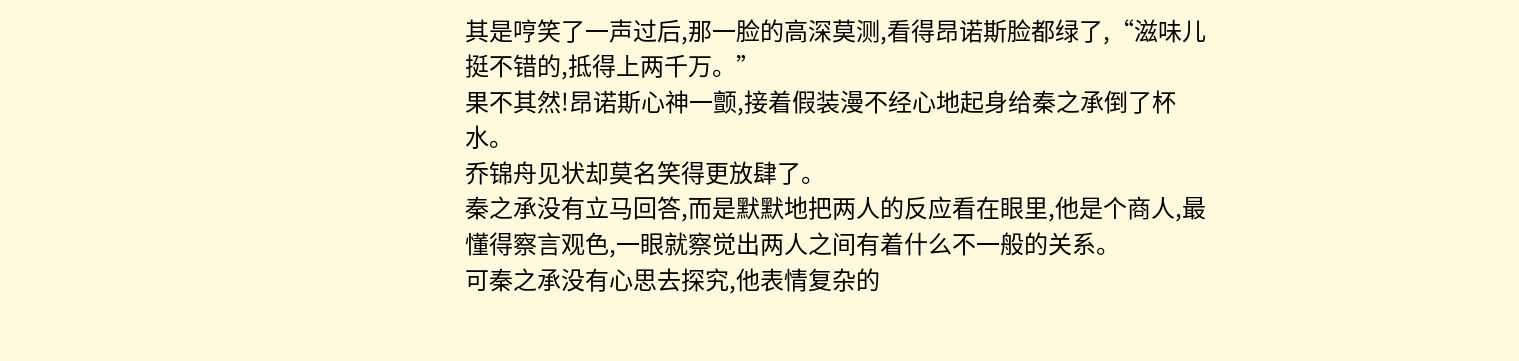其是哼笑了一声过后,那一脸的高深莫测,看得昂诺斯脸都绿了,“滋味儿挺不错的,抵得上两千万。”
果不其然!昂诺斯心神一颤,接着假装漫不经心地起身给秦之承倒了杯水。
乔锦舟见状却莫名笑得更放肆了。
秦之承没有立马回答,而是默默地把两人的反应看在眼里,他是个商人,最懂得察言观色,一眼就察觉出两人之间有着什么不一般的关系。
可秦之承没有心思去探究,他表情复杂的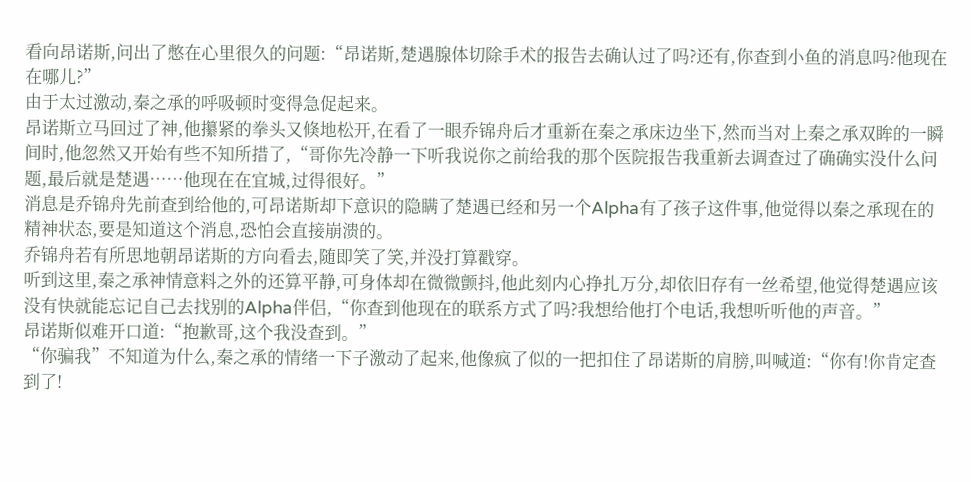看向昂诺斯,问出了憋在心里很久的问题:“昂诺斯,楚遇腺体切除手术的报告去确认过了吗?还有,你查到小鱼的消息吗?他现在在哪儿?”
由于太过激动,秦之承的呼吸顿时变得急促起来。
昂诺斯立马回过了神,他攥紧的拳头又倏地松开,在看了一眼乔锦舟后才重新在秦之承床边坐下,然而当对上秦之承双眸的一瞬间时,他忽然又开始有些不知所措了,“哥你先冷静一下听我说你之前给我的那个医院报告我重新去调查过了确确实没什么问题,最后就是楚遇……他现在在宜城,过得很好。”
消息是乔锦舟先前查到给他的,可昂诺斯却下意识的隐瞒了楚遇已经和另一个Alpha有了孩子这件事,他觉得以秦之承现在的精神状态,要是知道这个消息,恐怕会直接崩溃的。
乔锦舟若有所思地朝昂诺斯的方向看去,随即笑了笑,并没打算戳穿。
听到这里,秦之承神情意料之外的还算平静,可身体却在微微颤抖,他此刻内心挣扎万分,却依旧存有一丝希望,他觉得楚遇应该没有快就能忘记自己去找别的Alpha伴侣,“你查到他现在的联系方式了吗?我想给他打个电话,我想听听他的声音。”
昂诺斯似难开口道:“抱歉哥,这个我没查到。”
“你骗我”不知道为什么,秦之承的情绪一下子激动了起来,他像疯了似的一把扣住了昂诺斯的肩膀,叫喊道:“你有!你肯定查到了!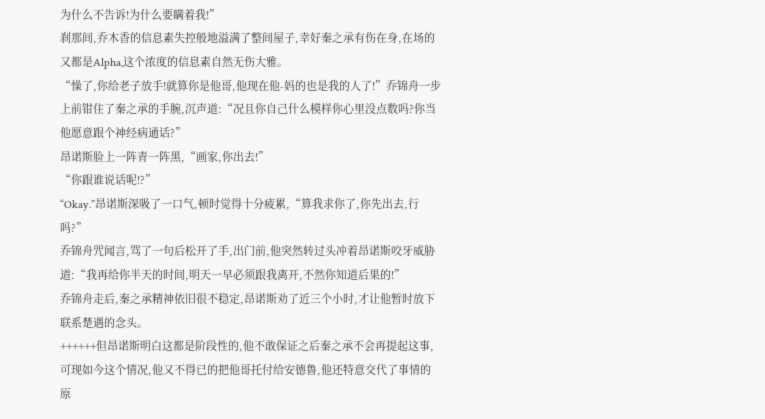为什么不告诉!为什么要瞒着我!”
刹那间,乔木香的信息素失控般地溢满了整间屋子,幸好秦之承有伤在身,在场的又都是Alpha,这个浓度的信息素自然无伤大雅。
“懆了,你给老子放手!就算你是他哥,他现在他-妈的也是我的人了!”乔锦舟一步上前钳住了秦之承的手腕,沉声道:“况且你自己什么模样你心里没点数吗?你当他愿意跟个神经病通话?”
昂诺斯脸上一阵青一阵黑,“画家,你出去!”
“你跟谁说话呢!?”
“Okay.”昂诺斯深吸了一口气,顿时觉得十分疲累,“算我求你了,你先出去,行吗?”
乔锦舟咒闻言,骂了一句后松开了手,出门前,他突然转过头冲着昂诺斯咬牙威胁道:“我再给你半天的时间,明天一早必须跟我离开,不然你知道后果的!”
乔锦舟走后,秦之承精神依旧很不稳定,昂诺斯劝了近三个小时,才让他暂时放下联系楚遇的念头。
++++++但昂诺斯明白这都是阶段性的,他不敢保证之后秦之承不会再提起这事,可现如今这个情况,他又不得已的把他哥托付给安德鲁,他还特意交代了事情的原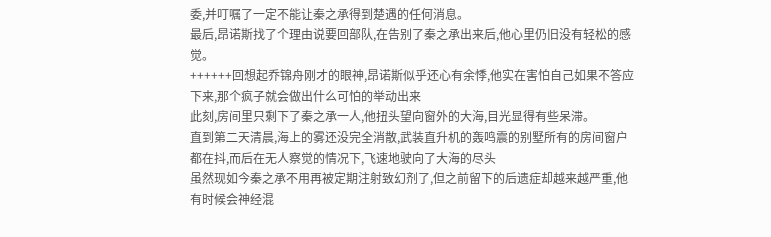委,并叮嘱了一定不能让秦之承得到楚遇的任何消息。
最后,昂诺斯找了个理由说要回部队,在告别了秦之承出来后,他心里仍旧没有轻松的感觉。
++++++回想起乔锦舟刚才的眼神,昂诺斯似乎还心有余悸,他实在害怕自己如果不答应下来,那个疯子就会做出什么可怕的举动出来
此刻,房间里只剩下了秦之承一人,他扭头望向窗外的大海,目光显得有些呆滞。
直到第二天清晨,海上的雾还没完全消散,武装直升机的轰鸣震的别墅所有的房间窗户都在抖,而后在无人察觉的情况下,飞速地驶向了大海的尽头
虽然现如今秦之承不用再被定期注射致幻剂了,但之前留下的后遗症却越来越严重,他有时候会神经混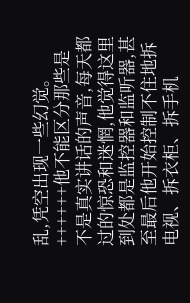乱,凭空出现一些幻觉。
++++++他不能区分那些是不是真实讲话的声音,每天都过的惊恐和迷惘,他觉得这里到处都是监控器和监听器,甚至最后他开始控制不住地拆电视、拆衣柜、拆手机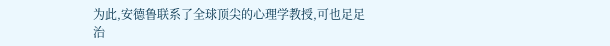为此,安德鲁联系了全球顶尖的心理学教授,可也足足治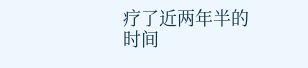疗了近两年半的时间